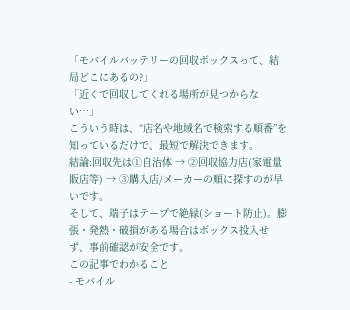「モバイルバッテリーの回収ボックスって、結局どこにあるの?」
「近くで回収してくれる場所が見つからない…」
こういう時は、“店名や地域名で検索する順番”を知っているだけで、最短で解決できます。
結論:回収先は①自治体 → ②回収協力店(家電量販店等) → ③購入店/メーカーの順に探すのが早いです。
そして、端子はテープで絶縁(ショート防止)。膨張・発熱・破損がある場合はボックス投入せず、事前確認が安全です。
この記事でわかること
- モバイル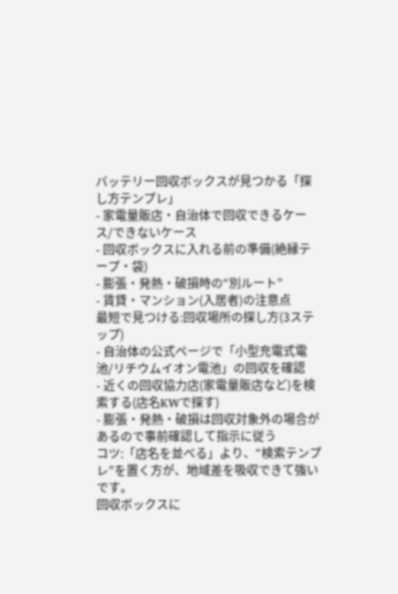バッテリー回収ボックスが見つかる「探し方テンプレ」
- 家電量販店・自治体で回収できるケース/できないケース
- 回収ボックスに入れる前の準備(絶縁テープ・袋)
- 膨張・発熱・破損時の“別ルート”
- 賃貸・マンション(入居者)の注意点
最短で見つける:回収場所の探し方(3ステップ)
- 自治体の公式ページで「小型充電式電池/リチウムイオン電池」の回収を確認
- 近くの回収協力店(家電量販店など)を検索する(店名KWで探す)
- 膨張・発熱・破損は回収対象外の場合があるので事前確認して指示に従う
コツ:「店名を並べる」より、“検索テンプレ”を置く方が、地域差を吸収できて強いです。
回収ボックスに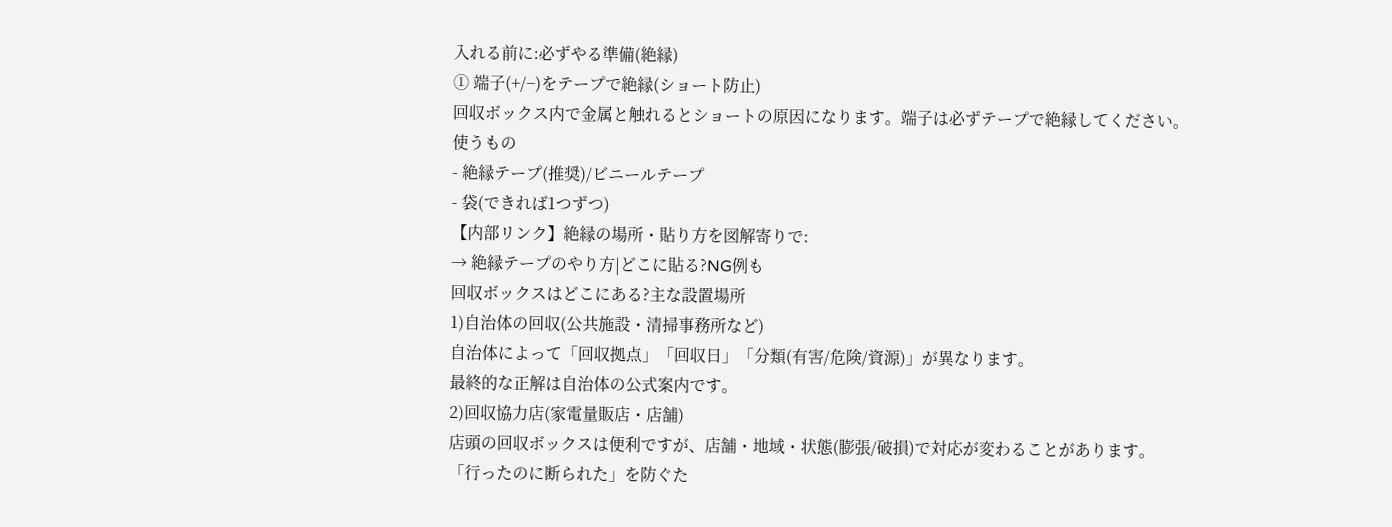入れる前に:必ずやる準備(絶縁)
① 端子(+/−)をテープで絶縁(ショート防止)
回収ボックス内で金属と触れるとショートの原因になります。端子は必ずテープで絶縁してください。
使うもの
- 絶縁テープ(推奨)/ビニールテープ
- 袋(できれば1つずつ)
【内部リンク】絶縁の場所・貼り方を図解寄りで:
→ 絶縁テープのやり方|どこに貼る?NG例も
回収ボックスはどこにある?主な設置場所
1)自治体の回収(公共施設・清掃事務所など)
自治体によって「回収拠点」「回収日」「分類(有害/危険/資源)」が異なります。
最終的な正解は自治体の公式案内です。
2)回収協力店(家電量販店・店舗)
店頭の回収ボックスは便利ですが、店舗・地域・状態(膨張/破損)で対応が変わることがあります。
「行ったのに断られた」を防ぐた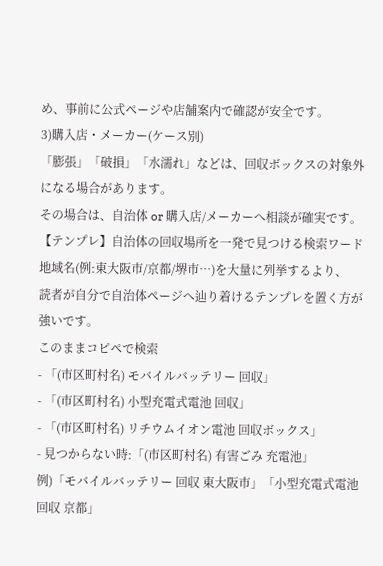め、事前に公式ページや店舗案内で確認が安全です。
3)購入店・メーカー(ケース別)
「膨張」「破損」「水濡れ」などは、回収ボックスの対象外になる場合があります。
その場合は、自治体 or 購入店/メーカーへ相談が確実です。
【テンプレ】自治体の回収場所を一発で見つける検索ワード
地域名(例:東大阪市/京都/堺市…)を大量に列挙するより、
読者が自分で自治体ページへ辿り着けるテンプレを置く方が強いです。
このままコピペで検索
- 「(市区町村名) モバイルバッテリー 回収」
- 「(市区町村名) 小型充電式電池 回収」
- 「(市区町村名) リチウムイオン電池 回収ボックス」
- 見つからない時:「(市区町村名) 有害ごみ 充電池」
例)「モバイルバッテリー 回収 東大阪市」「小型充電式電池 回収 京都」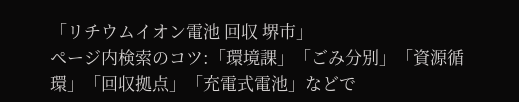「リチウムイオン電池 回収 堺市」
ページ内検索のコツ:「環境課」「ごみ分別」「資源循環」「回収拠点」「充電式電池」などで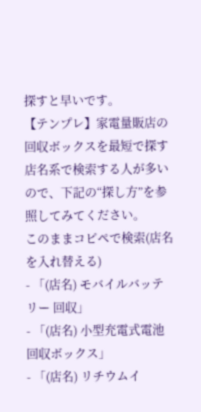探すと早いです。
【テンプレ】家電量販店の回収ボックスを最短で探す
店名系で検索する人が多いので、下記の“探し方”を参照してみてください。
このままコピペで検索(店名を入れ替える)
- 「(店名) モバイルバッテリー 回収」
- 「(店名) 小型充電式電池 回収ボックス」
- 「(店名) リチウムイ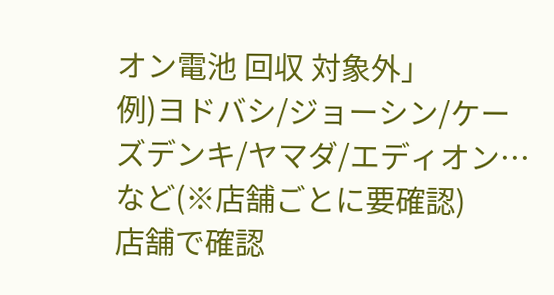オン電池 回収 対象外」
例)ヨドバシ/ジョーシン/ケーズデンキ/ヤマダ/エディオン…など(※店舗ごとに要確認)
店舗で確認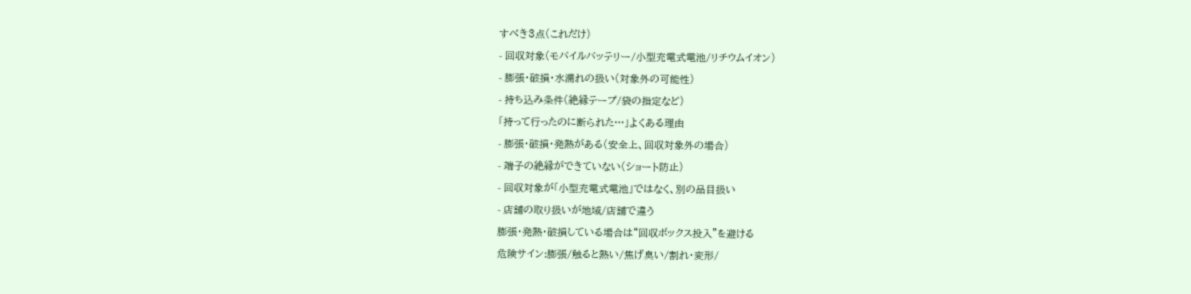すべき3点(これだけ)
- 回収対象(モバイルバッテリー/小型充電式電池/リチウムイオン)
- 膨張・破損・水濡れの扱い(対象外の可能性)
- 持ち込み条件(絶縁テープ/袋の指定など)
「持って行ったのに断られた…」よくある理由
- 膨張・破損・発熱がある(安全上、回収対象外の場合)
- 端子の絶縁ができていない(ショート防止)
- 回収対象が「小型充電式電池」ではなく、別の品目扱い
- 店舗の取り扱いが地域/店舗で違う
膨張・発熱・破損している場合は“回収ボックス投入”を避ける
危険サイン:膨張/触ると熱い/焦げ臭い/割れ・変形/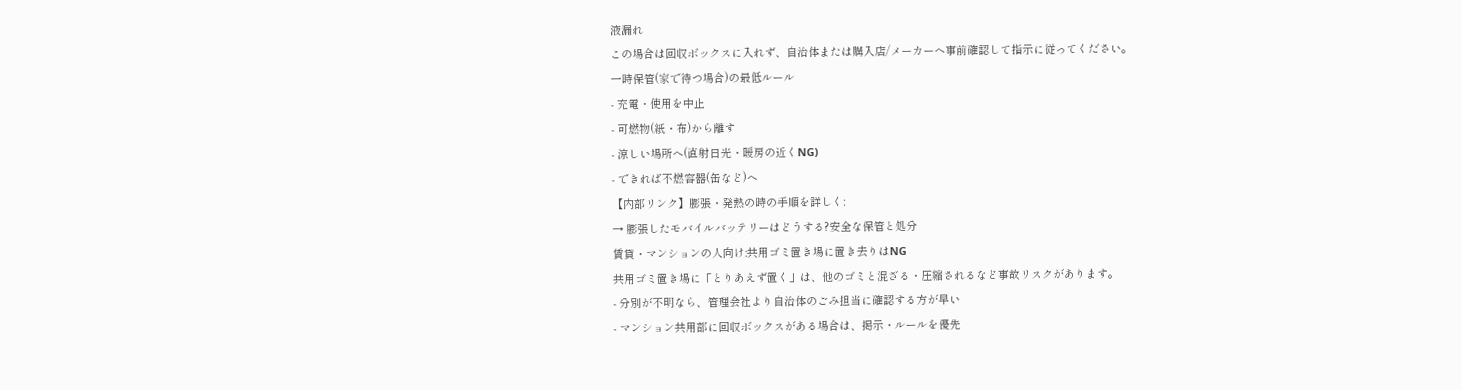液漏れ
この場合は回収ボックスに入れず、自治体または購入店/メーカーへ事前確認して指示に従ってください。
一時保管(家で待つ場合)の最低ルール
- 充電・使用を中止
- 可燃物(紙・布)から離す
- 涼しい場所へ(直射日光・暖房の近くNG)
- できれば不燃容器(缶など)へ
【内部リンク】膨張・発熱の時の手順を詳しく:
→ 膨張したモバイルバッテリーはどうする?安全な保管と処分
賃貸・マンションの人向け:共用ゴミ置き場に置き去りはNG
共用ゴミ置き場に「とりあえず置く」は、他のゴミと混ざる・圧縮されるなど事故リスクがあります。
- 分別が不明なら、管理会社より自治体のごみ担当に確認する方が早い
- マンション共用部に回収ボックスがある場合は、掲示・ルールを優先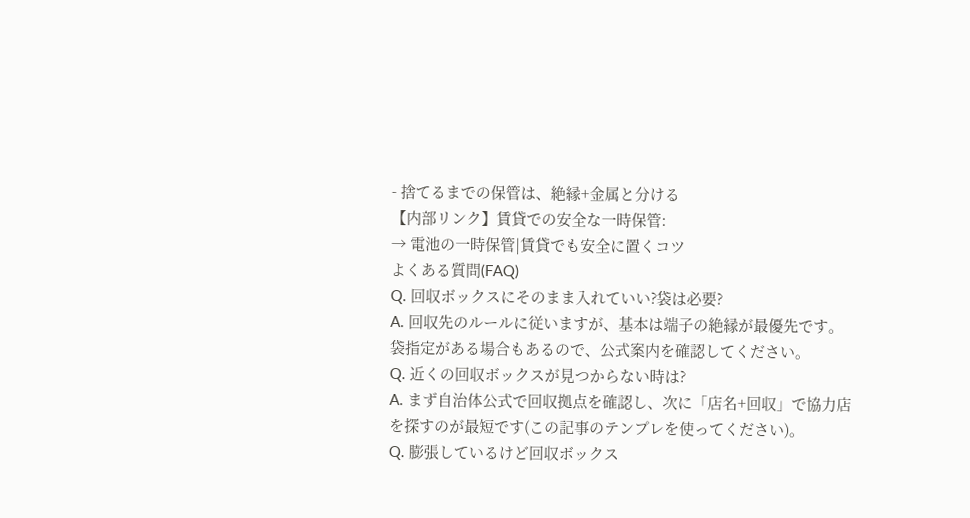- 捨てるまでの保管は、絶縁+金属と分ける
【内部リンク】賃貸での安全な一時保管:
→ 電池の一時保管|賃貸でも安全に置くコツ
よくある質問(FAQ)
Q. 回収ボックスにそのまま入れていい?袋は必要?
A. 回収先のルールに従いますが、基本は端子の絶縁が最優先です。袋指定がある場合もあるので、公式案内を確認してください。
Q. 近くの回収ボックスが見つからない時は?
A. まず自治体公式で回収拠点を確認し、次に「店名+回収」で協力店を探すのが最短です(この記事のテンプレを使ってください)。
Q. 膨張しているけど回収ボックス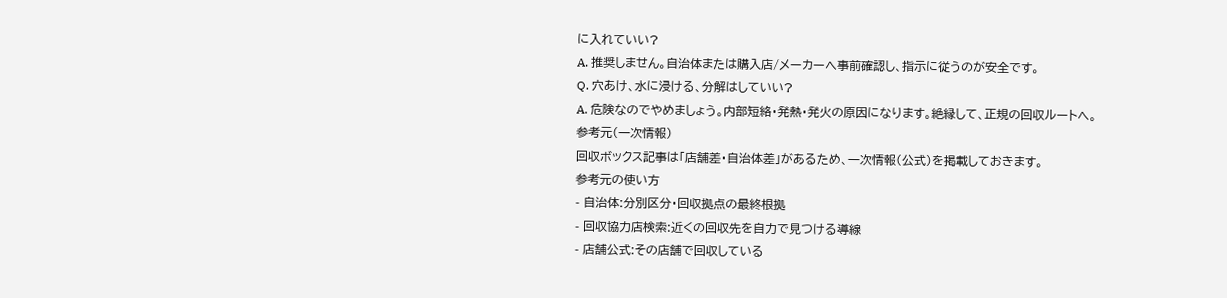に入れていい?
A. 推奨しません。自治体または購入店/メーカーへ事前確認し、指示に従うのが安全です。
Q. 穴あけ、水に浸ける、分解はしていい?
A. 危険なのでやめましょう。内部短絡・発熱・発火の原因になります。絶縁して、正規の回収ルートへ。
参考元(一次情報)
回収ボックス記事は「店舗差・自治体差」があるため、一次情報(公式)を掲載しておきます。
参考元の使い方
- 自治体:分別区分・回収拠点の最終根拠
- 回収協力店検索:近くの回収先を自力で見つける導線
- 店舗公式:その店舗で回収している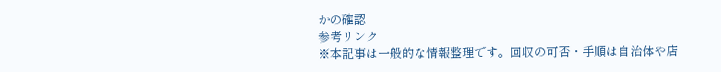かの確認
参考リンク
※本記事は一般的な情報整理です。回収の可否・手順は自治体や店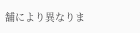舗により異なりま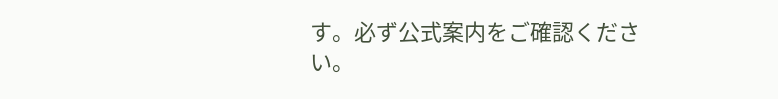す。必ず公式案内をご確認ください。